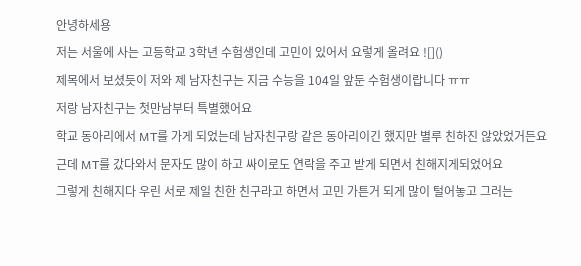안녕하세용
저는 서울에 사는 고등학교 3학년 수험생인데 고민이 있어서 요렇게 올려요 ![]()
제목에서 보셨듯이 저와 제 남자친구는 지금 수능을 104일 앞둔 수험생이랍니다 ㅠㅠ
저랑 남자친구는 첫만남부터 특별했어요
학교 동아리에서 MT를 가게 되었는데 남자친구랑 같은 동아리이긴 했지만 별루 친하진 않았었거든요
근데 MT를 갔다와서 문자도 많이 하고 싸이로도 연락을 주고 받게 되면서 친해지게되었어요
그렇게 친해지다 우린 서로 제일 친한 친구라고 하면서 고민 가튼거 되게 많이 털어놓고 그러는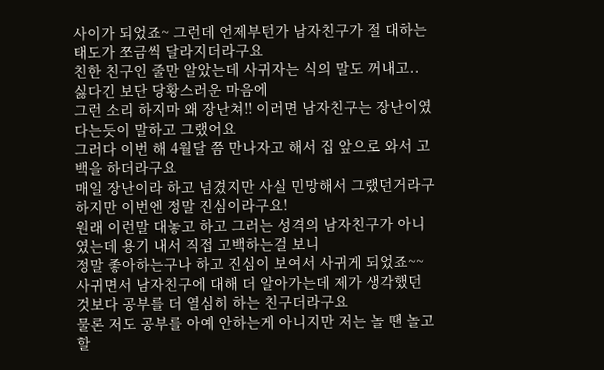사이가 되었죠~ 그런데 언제부턴가 남자친구가 절 대하는 태도가 쪼금씩 달라지더라구요
친한 친구인 줄만 알았는데 사귀자는 식의 말도 꺼내고.. 싫다긴 보단 당황스러운 마음에
그런 소리 하지마 왜 장난쳐!! 이러면 남자친구는 장난이였다는듯이 말하고 그랬어요
그러다 이번 해 4월달 쯤 만나자고 해서 집 앞으로 와서 고백을 하더라구요
매일 장난이라 하고 넘겼지만 사실 민망해서 그랬던거라구 하지만 이번엔 정말 진심이라구요!
원래 이런말 대놓고 하고 그러는 성격의 남자친구가 아니였는데 용기 내서 직접 고백하는걸 보니
정말 좋아하는구나 하고 진심이 보여서 사귀게 되었죠~~
사귀면서 남자친구에 대해 더 알아가는데 제가 생각했던 것보다 공부를 더 열심히 하는 친구더라구요
물론 저도 공부를 아예 안하는게 아니지만 저는 놀 땐 놀고 할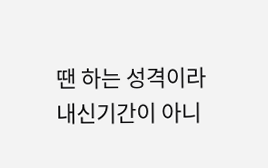땐 하는 성격이라 내신기간이 아니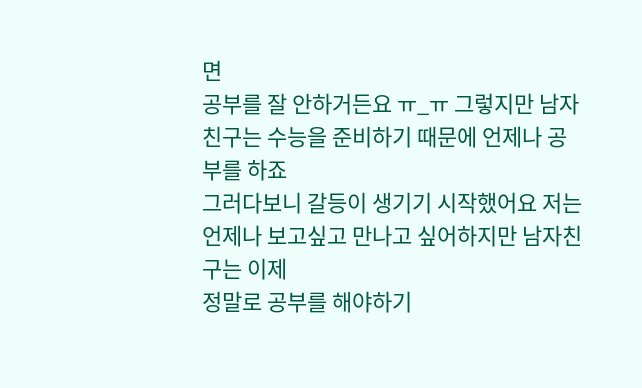면
공부를 잘 안하거든요 ㅠ_ㅠ 그렇지만 남자친구는 수능을 준비하기 때문에 언제나 공부를 하죠
그러다보니 갈등이 생기기 시작했어요 저는 언제나 보고싶고 만나고 싶어하지만 남자친구는 이제
정말로 공부를 해야하기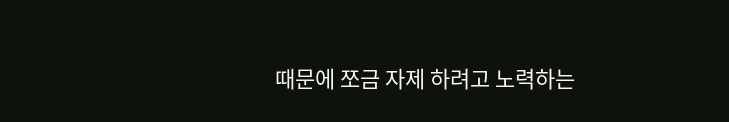때문에 쪼금 자제 하려고 노력하는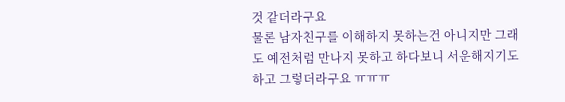것 같더라구요
물론 남자친구를 이해하지 못하는건 아니지만 그래도 예전처럼 만나지 못하고 하다보니 서운해지기도
하고 그렇더라구요 ㅠㅠㅠ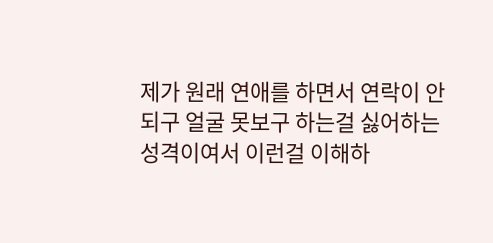제가 원래 연애를 하면서 연락이 안되구 얼굴 못보구 하는걸 싫어하는
성격이여서 이런걸 이해하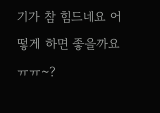기가 참 힘드네요 어떻게 하면 좋을까요 ㅠㅠ~?